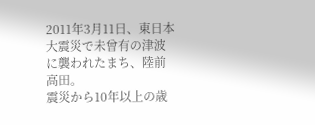2011年3月11日、東日本大震災で未曾有の津波に襲われたまち、陸前高田。
震災から10年以上の歳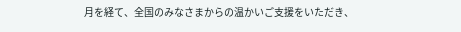月を経て、全国のみなさまからの温かいご支援をいただき、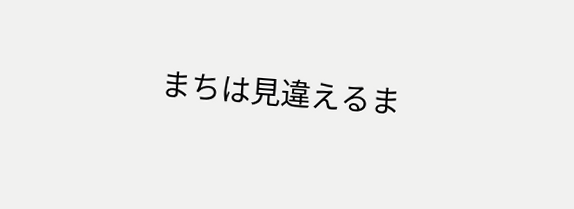まちは見違えるま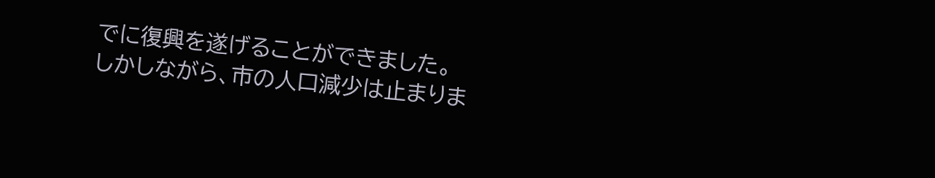でに復興を遂げることができました。
しかしながら、市の人口減少は止まりま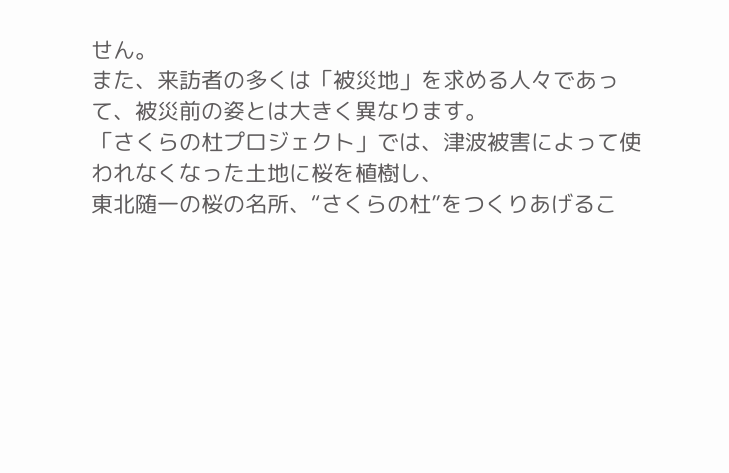せん。
また、来訪者の多くは「被災地」を求める人々であって、被災前の姿とは大きく異なります。
「さくらの杜プロジェクト」では、津波被害によって使われなくなった土地に桜を植樹し、
東北随一の桜の名所、“さくらの杜”をつくりあげるこ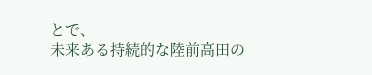とで、
未来ある持続的な陸前高田の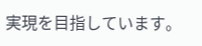実現を目指しています。